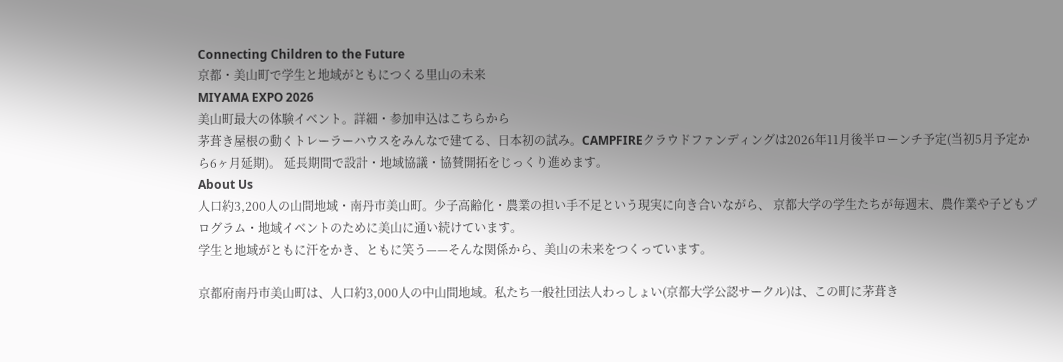Connecting Children to the Future
京都・美山町で学生と地域がともにつくる里山の未来
MIYAMA EXPO 2026
美山町最大の体験イベント。詳細・参加申込はこちらから
茅葺き屋根の動くトレーラーハウスをみんなで建てる、日本初の試み。CAMPFIREクラウドファンディングは2026年11月後半ローンチ予定(当初5月予定から6ヶ月延期)。 延長期間で設計・地域協議・協賛開拓をじっくり進めます。
About Us
人口約3,200人の山間地域・南丹市美山町。少子高齢化・農業の担い手不足という現実に向き合いながら、 京都大学の学生たちが毎週末、農作業や子どもプログラム・地域イベントのために美山に通い続けています。
学生と地域がともに汗をかき、ともに笑う——そんな関係から、美山の未来をつくっています。

京都府南丹市美山町は、人口約3,000人の中山間地域。私たち一般社団法人わっしょい(京都大学公認サークル)は、この町に茅葺き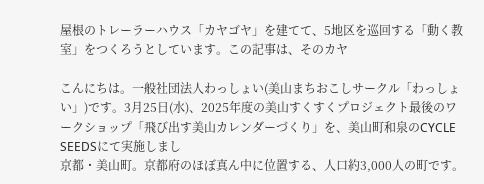屋根のトレーラーハウス「カヤゴヤ」を建てて、5地区を巡回する「動く教室」をつくろうとしています。この記事は、そのカヤ

こんにちは。一般社団法人わっしょい(美山まちおこしサークル「わっしょい」)です。3月25日(水)、2025年度の美山すくすくプロジェクト最後のワークショップ「飛び出す美山カレンダーづくり」を、美山町和泉のCYCLE SEEDSにて実施しまし
京都・美山町。京都府のほぼ真ん中に位置する、人口約3,000人の町です。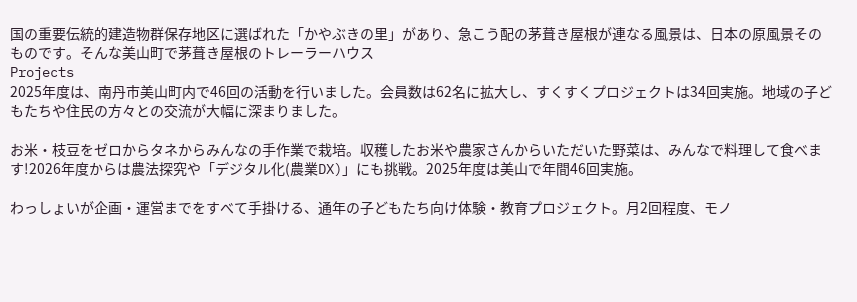国の重要伝統的建造物群保存地区に選ばれた「かやぶきの里」があり、急こう配の茅葺き屋根が連なる風景は、日本の原風景そのものです。そんな美山町で茅葺き屋根のトレーラーハウス
Projects
2025年度は、南丹市美山町内で46回の活動を行いました。会員数は62名に拡大し、すくすくプロジェクトは34回実施。地域の子どもたちや住民の方々との交流が大幅に深まりました。

お米・枝豆をゼロからタネからみんなの手作業で栽培。収穫したお米や農家さんからいただいた野菜は、みんなで料理して食べます!2026年度からは農法探究や「デジタル化(農業DX)」にも挑戦。2025年度は美山で年間46回実施。

わっしょいが企画・運営までをすべて手掛ける、通年の子どもたち向け体験・教育プロジェクト。月2回程度、モノ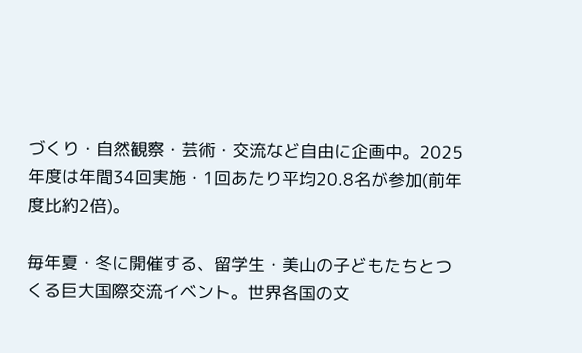づくり・自然観察・芸術・交流など自由に企画中。2025年度は年間34回実施・1回あたり平均20.8名が参加(前年度比約2倍)。

毎年夏・冬に開催する、留学生・美山の子どもたちとつくる巨大国際交流イベント。世界各国の文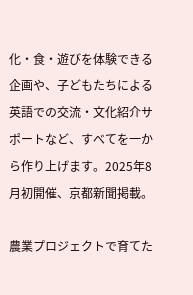化・食・遊びを体験できる企画や、子どもたちによる英語での交流・文化紹介サポートなど、すべてを一から作り上げます。2025年8月初開催、京都新聞掲載。

農業プロジェクトで育てた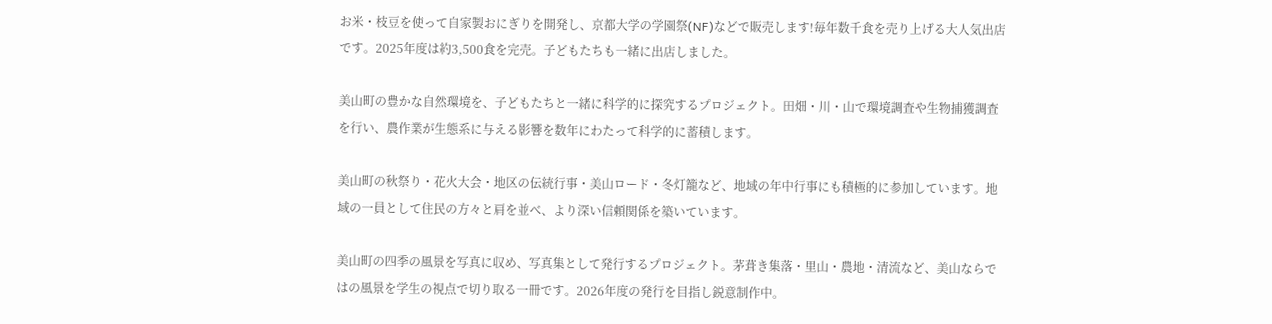お米・枝豆を使って自家製おにぎりを開発し、京都大学の学園祭(NF)などで販売します!毎年数千食を売り上げる大人気出店です。2025年度は約3,500食を完売。子どもたちも一緒に出店しました。

美山町の豊かな自然環境を、子どもたちと一緒に科学的に探究するプロジェクト。田畑・川・山で環境調査や生物捕獲調査を行い、農作業が生態系に与える影響を数年にわたって科学的に蓄積します。

美山町の秋祭り・花火大会・地区の伝統行事・美山ロード・冬灯籠など、地域の年中行事にも積極的に参加しています。地域の一員として住民の方々と肩を並べ、より深い信頼関係を築いています。

美山町の四季の風景を写真に収め、写真集として発行するプロジェクト。茅葺き集落・里山・農地・清流など、美山ならではの風景を学生の視点で切り取る一冊です。2026年度の発行を目指し鋭意制作中。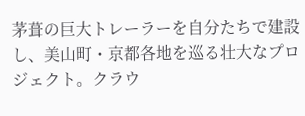茅葺の巨大トレーラーを自分たちで建設し、美山町・京都各地を巡る壮大なプロジェクト。クラウ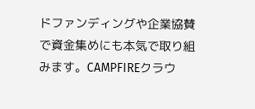ドファンディングや企業協賛で資金集めにも本気で取り組みます。CAMPFIREクラウ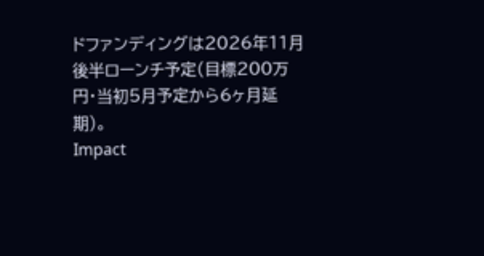ドファンディングは2026年11月後半ローンチ予定(目標200万円・当初5月予定から6ヶ月延期)。
Impact